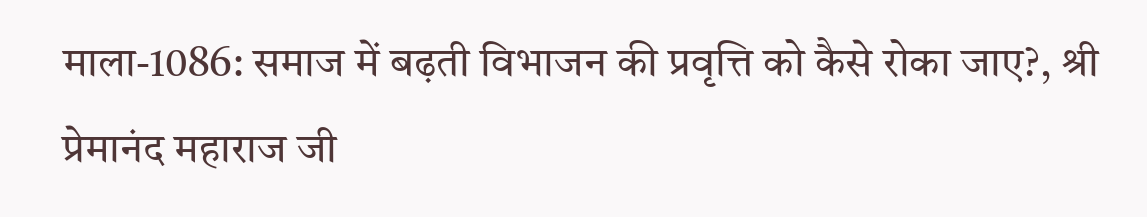माला-1086: समाज में बढ़ती विभाजन की प्रवृत्ति को कैसे रोका जाए?, श्री प्रेमानंद महाराज जी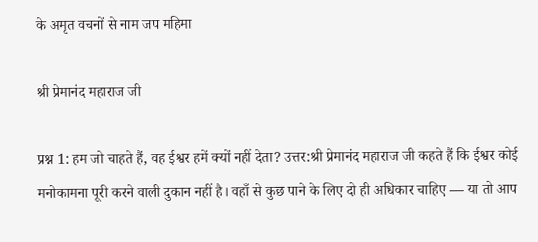के अमृत वचनों से नाम जप महिमा

श्री प्रेमानंद महाराज जी

प्रश्न 1: हम जो चाहते हैं, वह ईश्वर हमें क्यों नहीं देता? उत्तर:श्री प्रेमानंद महाराज जी कहते हैं कि ईश्वर कोई मनोकामना पूरी करने वाली दुकान नहीं है। वहाँ से कुछ पाने के लिए दो ही अधिकार चाहिए — या तो आप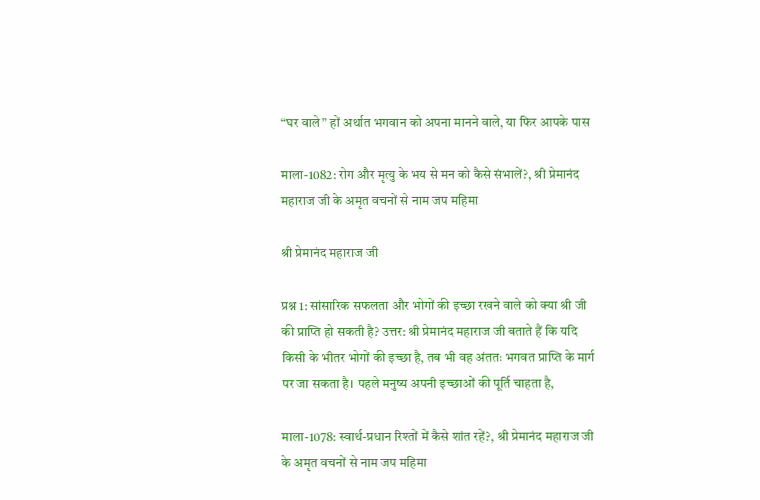“घर वाले” हों अर्थात भगवान को अपना मानने वाले, या फिर आपके पास

माला-1082: रोग और मृत्यु के भय से मन को कैसे संभालें?, श्री प्रेमानंद महाराज जी के अमृत वचनों से नाम जप महिमा

श्री प्रेमानंद महाराज जी

प्रश्न 1: सांसारिक सफलता और भोगों की इच्छा रखने वाले को क्या श्री जी की प्राप्ति हो सकती है? उत्तर: श्री प्रेमानंद महाराज जी बताते हैं कि यदि किसी के भीतर भोगों की इच्छा है, तब भी वह अंततः भगवत प्राप्ति के मार्ग पर जा सकता है। पहले मनुष्य अपनी इच्छाओं की पूर्ति चाहता है,

माला-1078: स्वार्थ-प्रधान रिश्तों में कैसे शांत रहें?, श्री प्रेमानंद महाराज जी के अमृत वचनों से नाम जप महिमा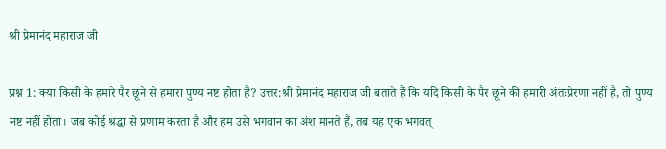श्री प्रेमानंद महाराज जी

प्रश्न 1: क्या किसी के हमारे पैर छूने से हमारा पुण्य नष्ट होता है? उत्तर:श्री प्रेमानंद महाराज जी बताते हैं कि यदि किसी के पैर छूने की हमारी अंतःप्रेरणा नहीं है, तो पुण्य नष्ट नहीं होता। जब कोई श्रद्धा से प्रणाम करता है और हम उसे भगवान का अंश मानते हैं, तब यह एक भगवत्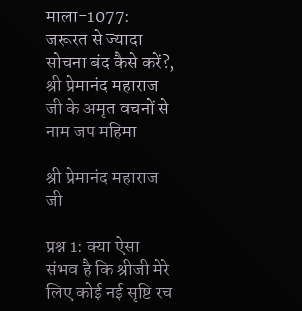माला-1077: जरूरत से ज्यादा सोचना बंद कैसे करें?, श्री प्रेमानंद महाराज जी के अमृत वचनों से नाम जप महिमा

श्री प्रेमानंद महाराज जी

प्रश्न 1: क्या ऐसा संभव है कि श्रीजी मेरे लिए कोई नई सृष्टि रच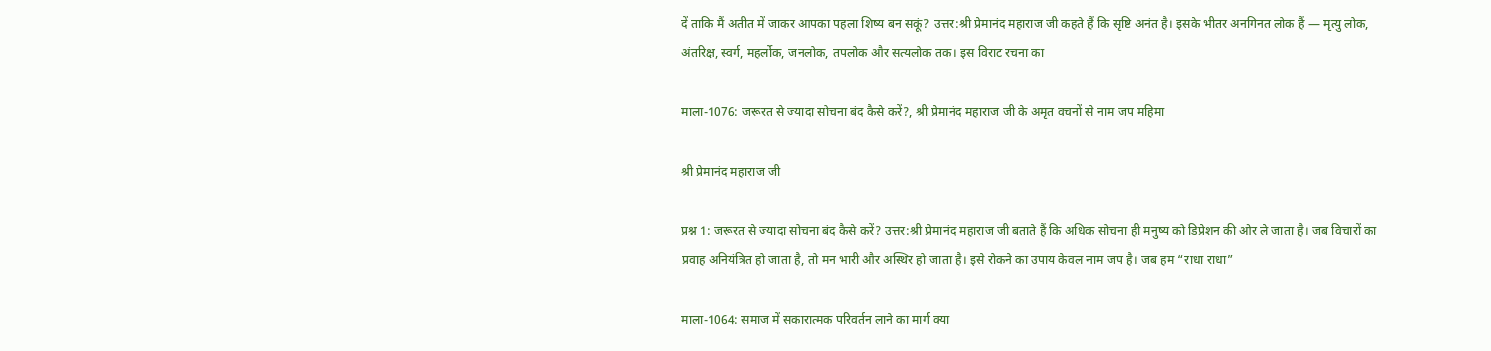दें ताकि मैं अतीत में जाकर आपका पहला शिष्य बन सकूं? उत्तर:श्री प्रेमानंद महाराज जी कहते हैं कि सृष्टि अनंत है। इसके भीतर अनगिनत लोक हैं — मृत्यु लोक, अंतरिक्ष, स्वर्ग, महर्लोक, जनलोक, तपलोक और सत्यलोक तक। इस विराट रचना का

माला-1076: जरूरत से ज्यादा सोचना बंद कैसे करें?, श्री प्रेमानंद महाराज जी के अमृत वचनों से नाम जप महिमा

श्री प्रेमानंद महाराज जी

प्रश्न 1: जरूरत से ज्यादा सोचना बंद कैसे करें? उत्तर:श्री प्रेमानंद महाराज जी बताते हैं कि अधिक सोचना ही मनुष्य को डिप्रेशन की ओर ले जाता है। जब विचारों का प्रवाह अनियंत्रित हो जाता है, तो मन भारी और अस्थिर हो जाता है। इसे रोकने का उपाय केवल नाम जप है। जब हम “राधा राधा”

माला-1064: समाज में सकारात्मक परिवर्तन लाने का मार्ग क्या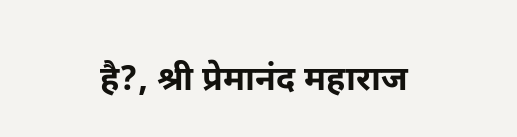है?, श्री प्रेमानंद महाराज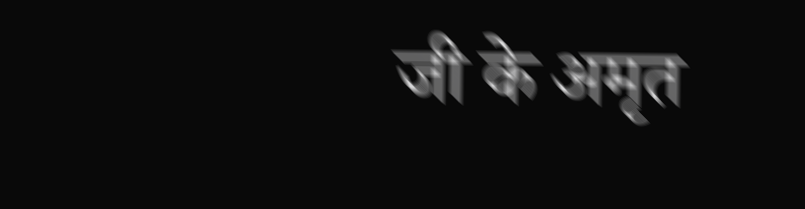जी के अमृत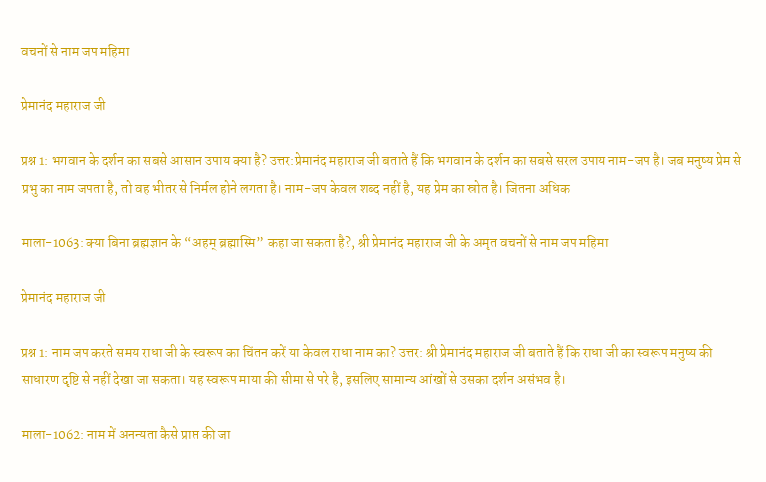वचनों से नाम जप महिमा

प्रेमानंद महाराज जी

प्रश्न 1: भगवान के दर्शन का सबसे आसान उपाय क्या है? उत्तर:प्रेमानंद महाराज जी बताते हैं कि भगवान के दर्शन का सबसे सरल उपाय नाम-जप है। जब मनुष्य प्रेम से प्रभु का नाम जपता है, तो वह भीतर से निर्मल होने लगता है। नाम-जप केवल शब्द नहीं है, यह प्रेम का स्रोत है। जितना अधिक

माला-1063: क्या बिना ब्रह्मज्ञान के “अहम् ब्रह्मास्मि” कहा जा सकता है?, श्री प्रेमानंद महाराज जी के अमृत वचनों से नाम जप महिमा

प्रेमानंद महाराज जी

प्रश्न 1: नाम जप करते समय राधा जी के स्वरूप का चिंतन करें या केवल राधा नाम का? उत्तर: श्री प्रेमानंद महाराज जी बताते हैं कि राधा जी का स्वरूप मनुष्य की साधारण दृष्टि से नहीं देखा जा सकता। यह स्वरूप माया की सीमा से परे है, इसलिए सामान्य आंखों से उसका दर्शन असंभव है।

माला-1062: नाम में अनन्यता कैसे प्राप्त की जा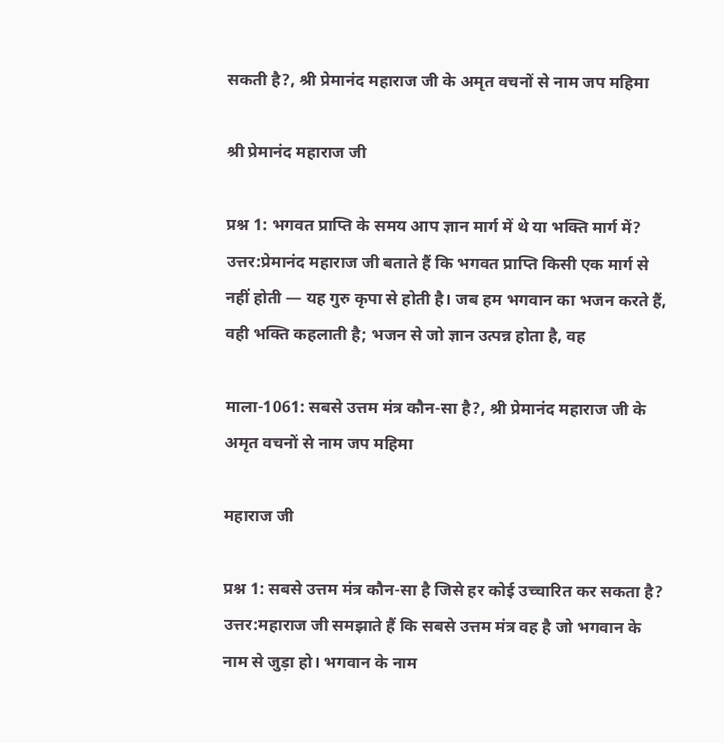सकती है?, श्री प्रेमानंद महाराज जी के अमृत वचनों से नाम जप महिमा

श्री प्रेमानंद महाराज जी

प्रश्न 1: भगवत प्राप्ति के समय आप ज्ञान मार्ग में थे या भक्ति मार्ग में? उत्तर:प्रेमानंद महाराज जी बताते हैं कि भगवत प्राप्ति किसी एक मार्ग से नहीं होती — यह गुरु कृपा से होती है। जब हम भगवान का भजन करते हैं, वही भक्ति कहलाती है; भजन से जो ज्ञान उत्पन्न होता है, वह

माला-1061: सबसे उत्तम मंत्र कौन-सा है?, श्री प्रेमानंद महाराज जी के अमृत वचनों से नाम जप महिमा

महाराज जी

प्रश्न 1: सबसे उत्तम मंत्र कौन-सा है जिसे हर कोई उच्चारित कर सकता है? उत्तर:महाराज जी समझाते हैं कि सबसे उत्तम मंत्र वह है जो भगवान के नाम से जुड़ा हो। भगवान के नाम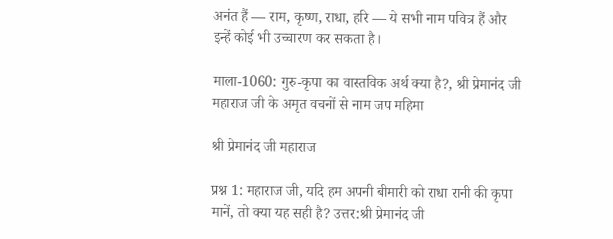अनंत हैं — राम, कृष्ण, राधा, हरि — ये सभी नाम पवित्र हैं और इन्हें कोई भी उच्चारण कर सकता है।

माला-1060: गुरु-कृपा का वास्तविक अर्थ क्या है?, श्री प्रेमानंद जी महाराज जी के अमृत वचनों से नाम जप महिमा

श्री प्रेमानंद जी महाराज

प्रश्न 1: महाराज जी, यदि हम अपनी बीमारी को राधा रानी की कृपा मानें, तो क्या यह सही है? उत्तर:श्री प्रेमानंद जी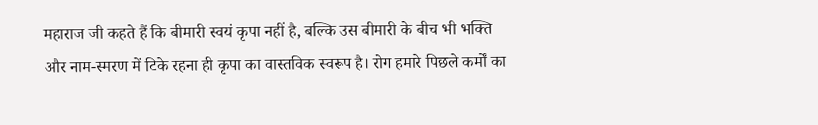महाराज जी कहते हैं कि बीमारी स्वयं कृपा नहीं है, बल्कि उस बीमारी के बीच भी भक्ति और नाम-स्मरण में टिके रहना ही कृपा का वास्तविक स्वरूप है। रोग हमारे पिछले कर्मों का